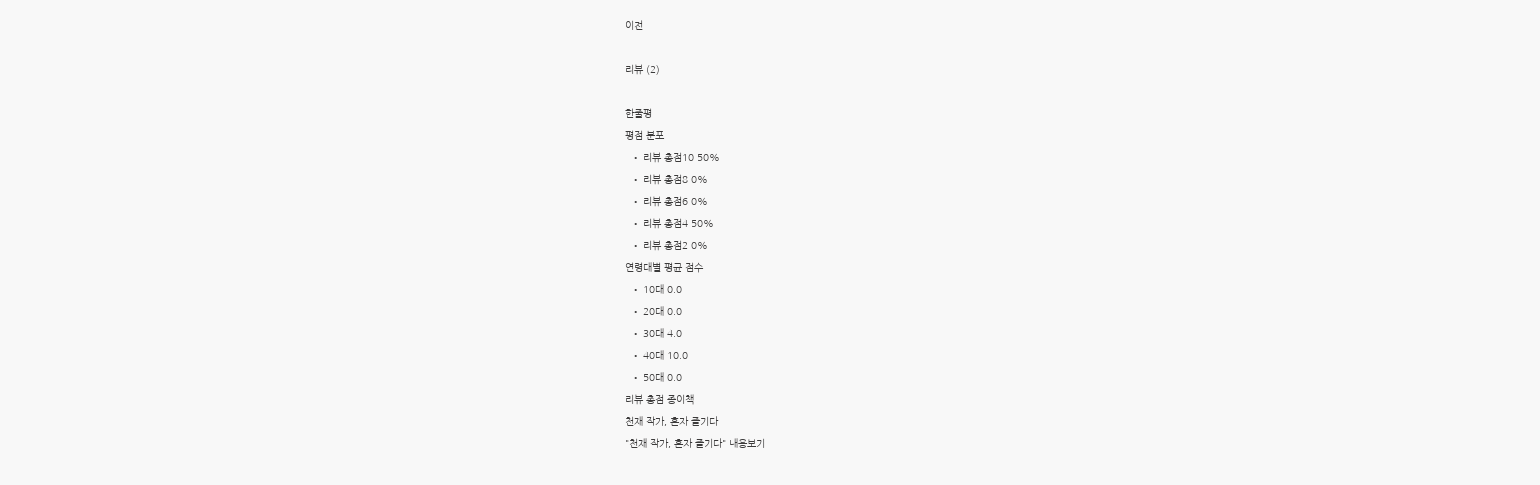이전

리뷰 (2)

한줄평
평점 분포
  • 리뷰 총점10 50%
  • 리뷰 총점8 0%
  • 리뷰 총점6 0%
  • 리뷰 총점4 50%
  • 리뷰 총점2 0%
연령대별 평균 점수
  • 10대 0.0
  • 20대 0.0
  • 30대 4.0
  • 40대 10.0
  • 50대 0.0
리뷰 총점 종이책
천재 작가, 혼자 즐기다
"천재 작가, 혼자 즐기다" 내용보기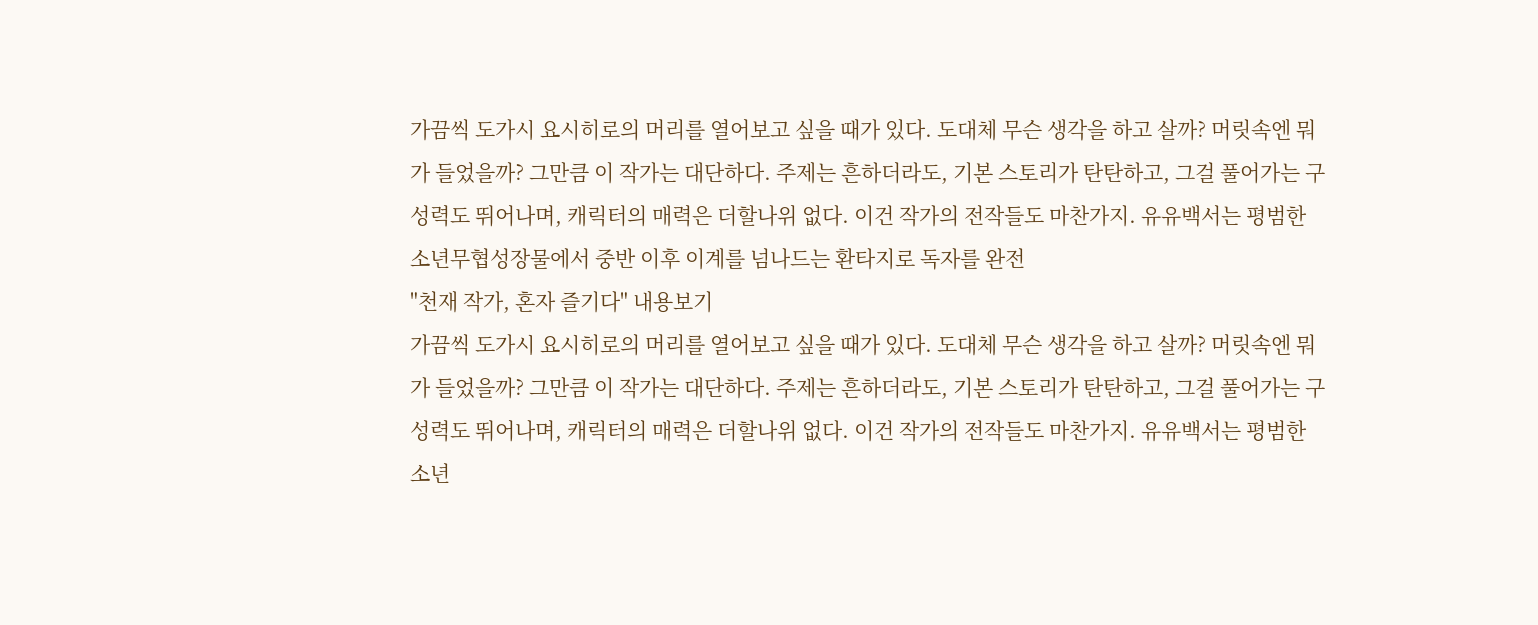가끔씩 도가시 요시히로의 머리를 열어보고 싶을 때가 있다. 도대체 무슨 생각을 하고 살까? 머릿속엔 뭐가 들었을까? 그만큼 이 작가는 대단하다. 주제는 흔하더라도, 기본 스토리가 탄탄하고, 그걸 풀어가는 구성력도 뛰어나며, 캐릭터의 매력은 더할나위 없다. 이건 작가의 전작들도 마찬가지. 유유백서는 평범한 소년무협성장물에서 중반 이후 이계를 넘나드는 환타지로 독자를 완전
"천재 작가, 혼자 즐기다" 내용보기
가끔씩 도가시 요시히로의 머리를 열어보고 싶을 때가 있다. 도대체 무슨 생각을 하고 살까? 머릿속엔 뭐가 들었을까? 그만큼 이 작가는 대단하다. 주제는 흔하더라도, 기본 스토리가 탄탄하고, 그걸 풀어가는 구성력도 뛰어나며, 캐릭터의 매력은 더할나위 없다. 이건 작가의 전작들도 마찬가지. 유유백서는 평범한 소년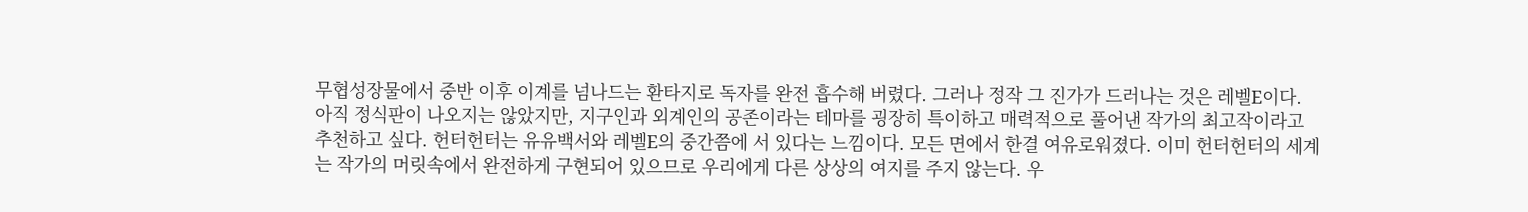무협성장물에서 중반 이후 이계를 넘나드는 환타지로 독자를 완전 흡수해 버렸다. 그러나 정작 그 진가가 드러나는 것은 레벨E이다. 아직 정식판이 나오지는 않았지만, 지구인과 외계인의 공존이라는 테마를 굉장히 특이하고 매력적으로 풀어낸 작가의 최고작이라고 추천하고 싶다. 헌터헌터는 유유백서와 레벨E의 중간쯤에 서 있다는 느낌이다. 모든 면에서 한결 여유로워졌다. 이미 헌터헌터의 세계는 작가의 머릿속에서 완전하게 구현되어 있으므로 우리에게 다른 상상의 여지를 주지 않는다. 우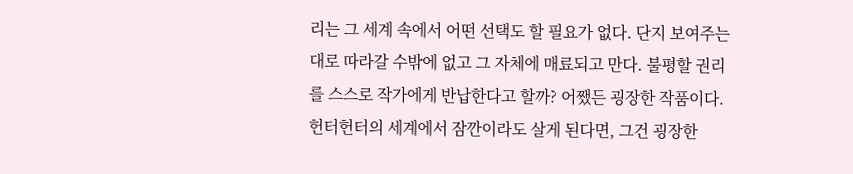리는 그 세계 속에서 어떤 선택도 할 필요가 없다. 단지 보여주는 대로 따라갈 수밖에 없고 그 자체에 매료되고 만다. 불평할 권리를 스스로 작가에게 반납한다고 할까? 어쨌든 굉장한 작품이다. 헌터헌터의 세계에서 잠깐이라도 살게 된다면, 그건 굉장한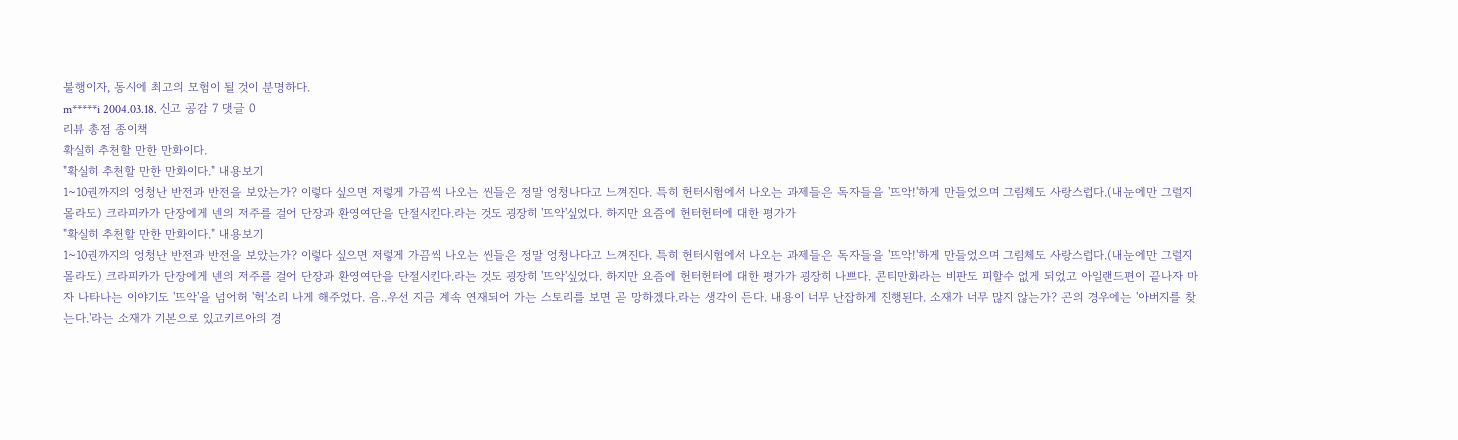불행이자, 동시에 최고의 모험이 될 것이 분명하다.
m*****i 2004.03.18. 신고 공감 7 댓글 0
리뷰 총점 종이책
확실히 추천할 만한 만화이다.
"확실히 추천할 만한 만화이다." 내용보기
1~10권까지의 엉청난 반전과 반전을 보았는가? 이렇다 싶으면 저렇게 가끔씩 나오는 씬들은 정말 엉청나다고 느껴진다. 특히 헌터시험에서 나오는 과제들은 독자들을 '뜨악!'하게 만들었으며 그림체도 사랑스럽다.(내눈에만 그럴지 몰라도) 크라피카가 단장에게 넨의 저주를 걸어 단장과 환영여단을 단절시킨다.라는 것도 굉장히 '뜨악'싶었다. 하지만 요즘에 헌터헌터에 대한 평가가
"확실히 추천할 만한 만화이다." 내용보기
1~10권까지의 엉청난 반전과 반전을 보았는가? 이렇다 싶으면 저렇게 가끔씩 나오는 씬들은 정말 엉청나다고 느껴진다. 특히 헌터시험에서 나오는 과제들은 독자들을 '뜨악!'하게 만들었으며 그림체도 사랑스럽다.(내눈에만 그럴지 몰라도) 크라피카가 단장에게 넨의 저주를 걸어 단장과 환영여단을 단절시킨다.라는 것도 굉장히 '뜨악'싶었다. 하지만 요즘에 헌터헌터에 대한 평가가 굉장히 나쁘다. 콘티만화라는 비판도 피할수 없게 되었고 아일랜드편이 끝나자 마자 나타나는 이야기도 '뜨악'을 넘어허 '헉'소리 나게 해주었다. 음..우선 지금 계속 연재되어 가는 스토리를 보면 곧 망하겠다.라는 생각이 든다. 내용이 너무 난잡하게 진행된다. 소재가 너무 많지 않는가? 곤의 경우에는 '아버지를 찾는다.'라는 소재가 기본으로 있고키르아의 경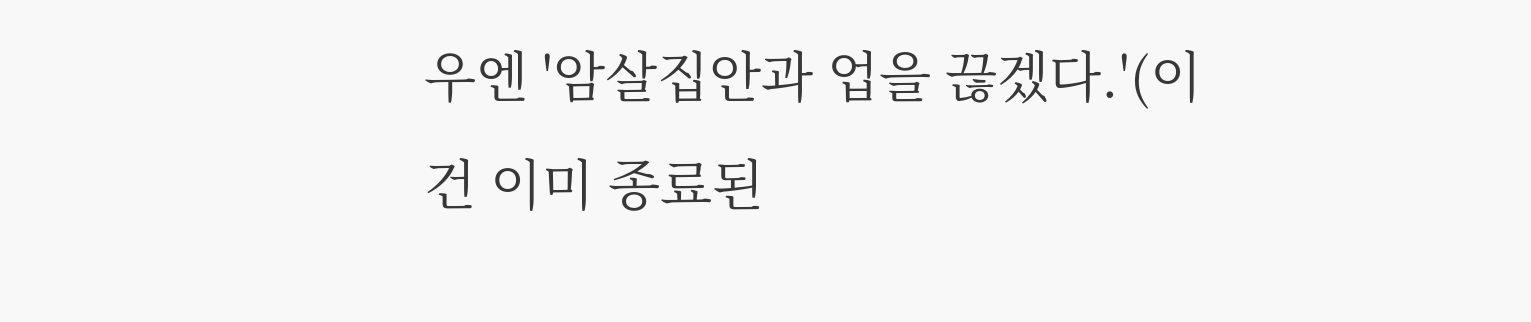우엔 '암살집안과 업을 끊겠다.'(이건 이미 종료된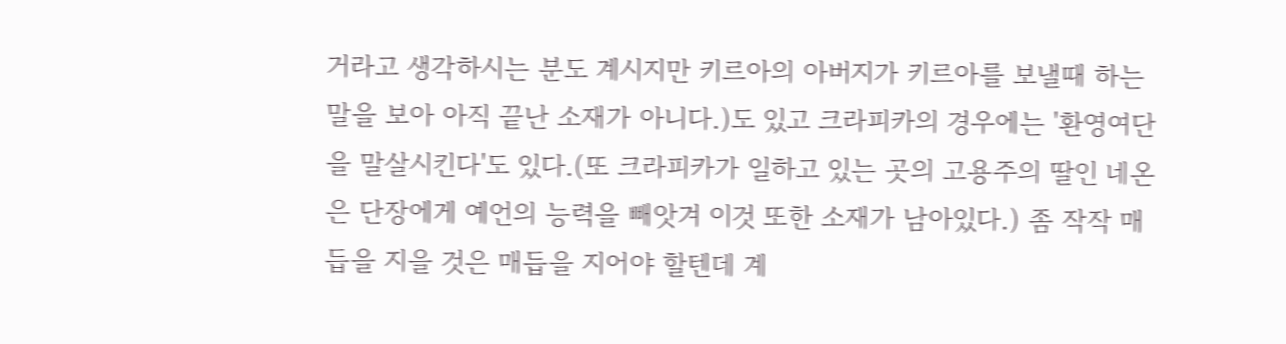거라고 생각하시는 분도 계시지만 키르아의 아버지가 키르아를 보낼때 하는 말을 보아 아직 끝난 소재가 아니다.)도 있고 크라피카의 경우에는 '환영여단을 말살시킨다'도 있다.(또 크라피카가 일하고 있는 곳의 고용주의 딸인 네온은 단장에게 예언의 능력을 빼앗겨 이것 또한 소재가 남아있다.) 좀 작작 매듭을 지을 것은 매듭을 지어야 할텐데 계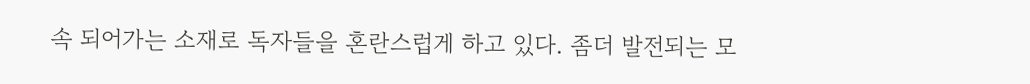속 되어가는 소재로 독자들을 혼란스럽게 하고 있다. 좀더 발전되는 모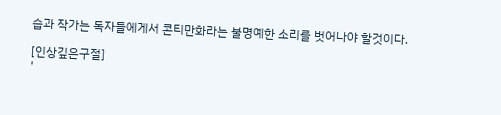습과 작가는 독자들에게서 콘티만화라는 불명예한 소리를 벗어나야 할것이다.

[인상깊은구절]
'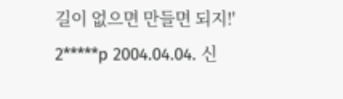길이 없으면 만들면 되지!'
2*****p 2004.04.04. 신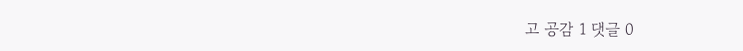고 공감 1 댓글 0